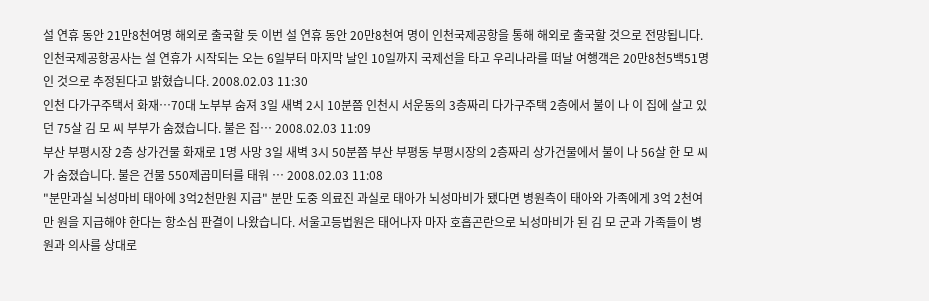설 연휴 동안 21만8천여명 해외로 출국할 듯 이번 설 연휴 동안 20만8천여 명이 인천국제공항을 통해 해외로 출국할 것으로 전망됩니다. 인천국제공항공사는 설 연휴가 시작되는 오는 6일부터 마지막 날인 10일까지 국제선을 타고 우리나라를 떠날 여행객은 20만8천5백51명인 것으로 추정된다고 밝혔습니다. 2008.02.03 11:30
인천 다가구주택서 화재…70대 노부부 숨져 3일 새벽 2시 10분쯤 인천시 서운동의 3층짜리 다가구주택 2층에서 불이 나 이 집에 살고 있던 75살 김 모 씨 부부가 숨졌습니다. 불은 집… 2008.02.03 11:09
부산 부평시장 2층 상가건물 화재로 1명 사망 3일 새벽 3시 50분쯤 부산 부평동 부평시장의 2층짜리 상가건물에서 불이 나 56살 한 모 씨가 숨졌습니다. 불은 건물 550제곱미터를 태워 … 2008.02.03 11:08
"분만과실 뇌성마비 태아에 3억2천만원 지급" 분만 도중 의료진 과실로 태아가 뇌성마비가 됐다면 병원측이 태아와 가족에게 3억 2천여만 원을 지급해야 한다는 항소심 판결이 나왔습니다. 서울고등법원은 태어나자 마자 호흡곤란으로 뇌성마비가 된 김 모 군과 가족들이 병원과 의사를 상대로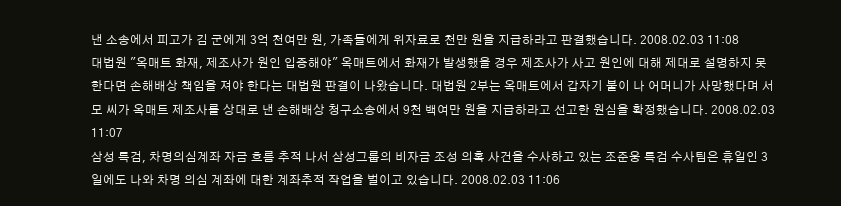낸 소송에서 피고가 김 군에게 3억 천여만 원, 가족들에게 위자료로 천만 원을 지급하라고 판결했습니다. 2008.02.03 11:08
대법원 "옥매트 화재, 제조사가 원인 입증해야" 옥매트에서 화재가 발생했을 경우 제조사가 사고 원인에 대해 제대로 설명하지 못한다면 손해배상 책임을 져야 한다는 대법원 판결이 나왔습니다. 대법원 2부는 옥매트에서 갑자기 불이 나 어머니가 사망했다며 서 모 씨가 옥매트 제조사를 상대로 낸 손해배상 청구소송에서 9천 백여만 원을 지급하라고 선고한 원심을 확정했습니다. 2008.02.03 11:07
삼성 특검, 차명의심계좌 자금 흐름 추적 나서 삼성그룹의 비자금 조성 의혹 사건을 수사하고 있는 조준웅 특검 수사팀은 휴일인 3일에도 나와 차명 의심 계좌에 대한 계좌추적 작업을 벌이고 있습니다. 2008.02.03 11:06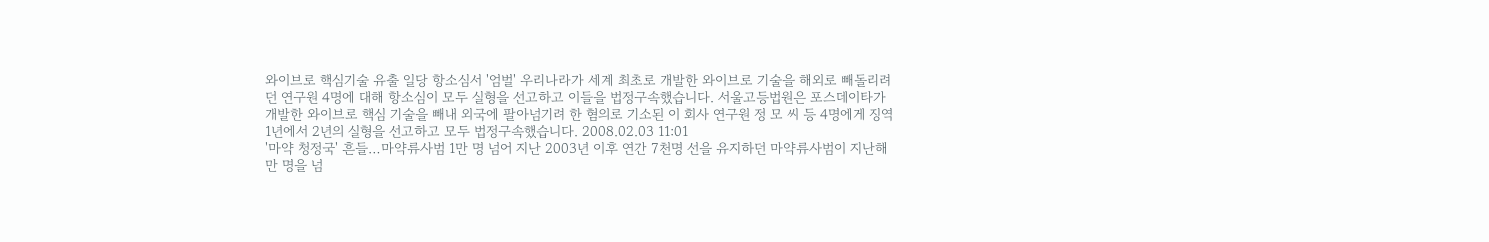와이브로 핵심기술 유출 일당 항소심서 '엄벌' 우리나라가 세계 최초로 개발한 와이브로 기술을 해외로 빼돌리려던 연구원 4명에 대해 항소심이 모두 실형을 선고하고 이들을 법정구속했습니다. 서울고등법원은 포스데이타가 개발한 와이브로 핵심 기술을 빼내 외국에 팔아넘기려 한 혐의로 기소된 이 회사 연구원 정 모 씨 등 4명에게 징역 1년에서 2년의 실형을 선고하고 모두 법정구속했습니다. 2008.02.03 11:01
'마약 청정국' 흔들…마약류사범 1만 명 넘어 지난 2003년 이후 연간 7천명 선을 유지하던 마약류사범이 지난해 만 명을 넘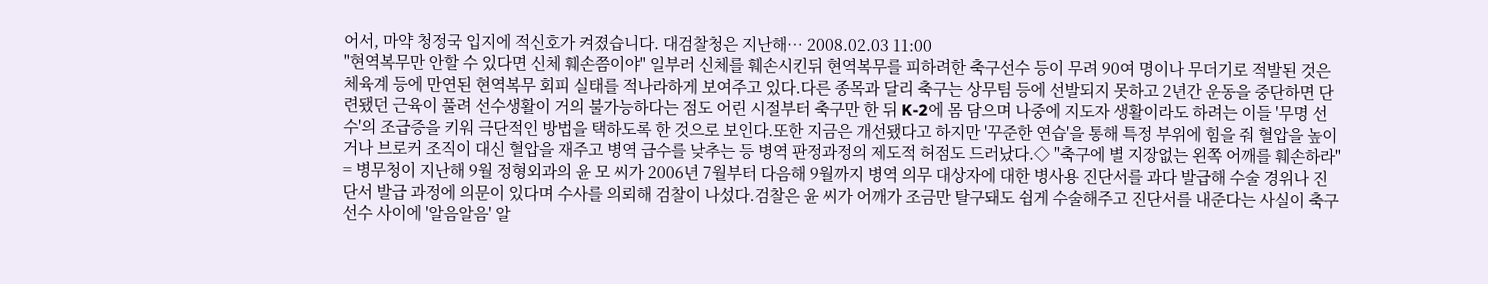어서, 마약 청정국 입지에 적신호가 켜졌습니다. 대검찰청은 지난해… 2008.02.03 11:00
"현역복무만 안할 수 있다면 신체 훼손쯤이야" 일부러 신체를 훼손시킨뒤 현역복무를 피하려한 축구선수 등이 무려 90여 명이나 무더기로 적발된 것은 체육계 등에 만연된 현역복무 회피 실태를 적나라하게 보여주고 있다.다른 종목과 달리 축구는 상무팀 등에 선발되지 못하고 2년간 운동을 중단하면 단련됐던 근육이 풀려 선수생활이 거의 불가능하다는 점도 어린 시절부터 축구만 한 뒤 K-2에 몸 담으며 나중에 지도자 생활이라도 하려는 이들 '무명 선수'의 조급증을 키워 극단적인 방법을 택하도록 한 것으로 보인다.또한 지금은 개선됐다고 하지만 '꾸준한 연습'을 통해 특정 부위에 힘을 줘 혈압을 높이거나 브로커 조직이 대신 혈압을 재주고 병역 급수를 낮추는 등 병역 판정과정의 제도적 허점도 드러났다.◇ "축구에 별 지장없는 왼쪽 어깨를 훼손하라" = 병무청이 지난해 9월 정형외과의 윤 모 씨가 2006년 7월부터 다음해 9월까지 병역 의무 대상자에 대한 병사용 진단서를 과다 발급해 수술 경위나 진단서 발급 과정에 의문이 있다며 수사를 의뢰해 검찰이 나섰다.검찰은 윤 씨가 어깨가 조금만 탈구돼도 쉽게 수술해주고 진단서를 내준다는 사실이 축구선수 사이에 '알음알음' 알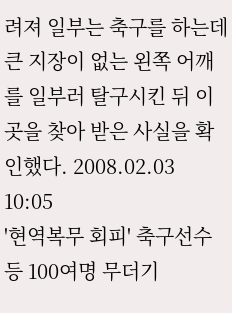려져 일부는 축구를 하는데 큰 지장이 없는 왼쪽 어깨를 일부러 탈구시킨 뒤 이곳을 찾아 받은 사실을 확인했다. 2008.02.03 10:05
'현역복무 회피' 축구선수 등 100여명 무더기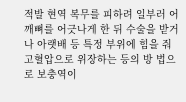적발 현역 복무를 피하려 일부러 어깨뼈를 어긋나게 한 뒤 수술을 받거나 아랫배 등 특정 부위에 힘을 줘 고혈압으로 위장하는 등의 방 법으로 보충역이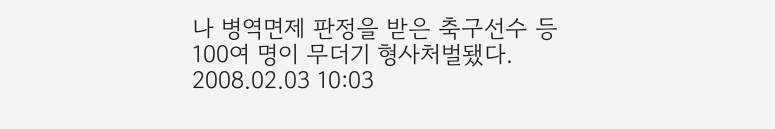나 병역면제 판정을 받은 축구선수 등 100여 명이 무더기 형사처벌됐다. 2008.02.03 10:03